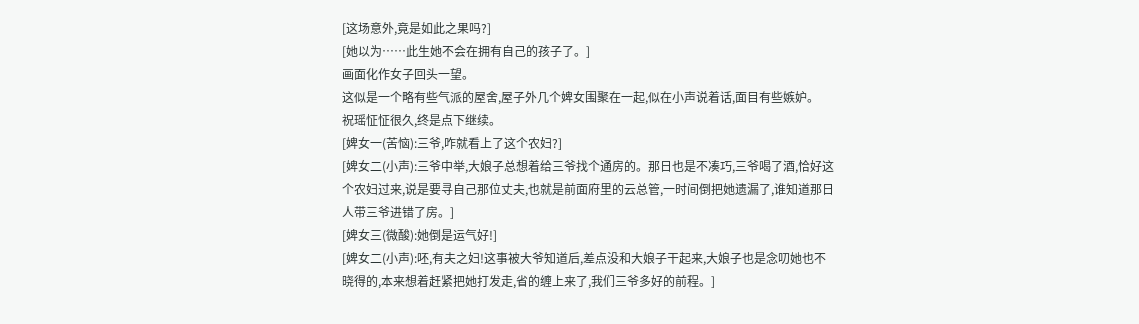[这场意外,竟是如此之果吗?]
[她以为……此生她不会在拥有自己的孩子了。]
画面化作女子回头一望。
这似是一个略有些气派的屋舍,屋子外几个婢女围聚在一起,似在小声说着话,面目有些嫉妒。
祝瑶怔怔很久,终是点下继续。
[婢女一(苦恼):三爷,咋就看上了这个农妇?]
[婢女二(小声):三爷中举,大娘子总想着给三爷找个通房的。那日也是不凑巧,三爷喝了酒,恰好这个农妇过来,说是要寻自己那位丈夫,也就是前面府里的云总管,一时间倒把她遗漏了,谁知道那日人带三爷进错了房。]
[婢女三(微酸):她倒是运气好!]
[婢女二(小声):呸,有夫之妇!这事被大爷知道后,差点没和大娘子干起来,大娘子也是念叨她也不晓得的,本来想着赶紧把她打发走,省的缠上来了,我们三爷多好的前程。]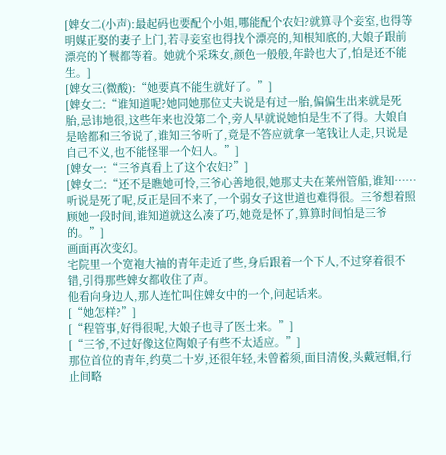[婢女二(小声):最起码也要配个小姐,哪能配个农妇?就算寻个妾室,也得等明媒正娶的妻子上门,若寻妾室也得找个漂亮的,知根知底的,大娘子跟前漂亮的丫鬟都等着。她就个采珠女,颜色一般般,年龄也大了,怕是还不能生。]
[婢女三(微酸):“她要真不能生就好了。”]
[婢女二:“谁知道呢?她同她那位丈夫说是有过一胎,偏偏生出来就是死胎,忌讳地很,这些年来也没第二个,旁人早就说她怕是生不了得。大娘自是啥都和三爷说了,谁知三爷听了,竟是不答应就拿一笔钱让人走,只说是自己不义,也不能怪罪一个妇人。”]
[婢女一:“三爷真看上了这个农妇?”]
[婢女二:“还不是瞧她可怜,三爷心善地很,她那丈夫在莱州管船,谁知……听说是死了呢,反正是回不来了,一个弱女子这世道也难得很。三爷想着照顾她一段时间,谁知道就这么凑了巧,她竟是怀了,算算时间怕是三爷的。”]
画面再次变幻。
宅院里一个宽袍大袖的青年走近了些,身后跟着一个下人,不过穿着很不错,引得那些婢女都收住了声。
他看向身边人,那人连忙叫住婢女中的一个,问起话来。
[“她怎样?”]
[“程管事,好得很呢,大娘子也寻了医士来。”]
[“三爷,不过好像这位陶娘子有些不太适应。”]
那位首位的青年,约莫二十岁,还很年轻,未曾蓄须,面目清俊,头戴冠帽,行止间略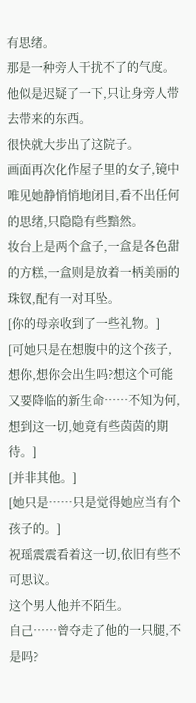有思绪。
那是一种旁人干扰不了的气度。
他似是迟疑了一下,只让身旁人带去带来的东西。
很快就大步出了这院子。
画面再次化作屋子里的女子,镜中唯见她静悄悄地闭目,看不出任何的思绪,只隐隐有些黯然。
妆台上是两个盒子,一盒是各色甜的方糕,一盒则是放着一柄美丽的珠钗,配有一对耳坠。
[你的母亲收到了一些礼物。]
[可她只是在想腹中的这个孩子,想你,想你会出生吗?想这个可能又要降临的新生命……不知为何,想到这一切,她竟有些茵茵的期待。]
[并非其他。]
[她只是……只是觉得她应当有个孩子的。]
祝瑶震震看着这一切,依旧有些不可思议。
这个男人他并不陌生。
自己……曾夺走了他的一只腿,不是吗?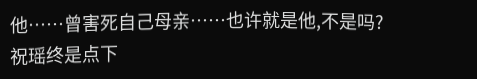他……曾害死自己母亲……也许就是他,不是吗?
祝瑶终是点下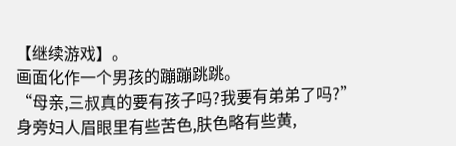【继续游戏】。
画面化作一个男孩的蹦蹦跳跳。
“母亲,三叔真的要有孩子吗?我要有弟弟了吗?”
身旁妇人眉眼里有些苦色,肤色略有些黄,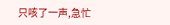只咳了一声,急忙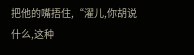把他的嘴捂住,“濯儿,你胡说什么,这种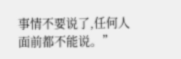事情不要说了,任何人面前都不能说。”